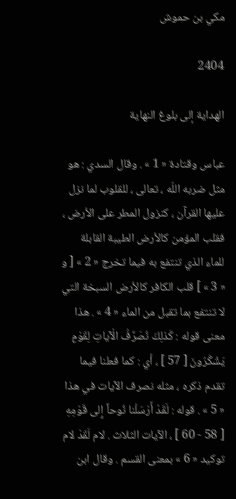مكي بن حموش

2404

الهداية إلى بلوغ النهاية

عباس وقتادة « 1 » . وقال السدي : هو مثل ضربه اللّه ، تعالى ، للقلوب لما نزل عليها القرآن ، كنزول المطر على الأرض ، فقلب المؤمن كالأرض الطيبة القابلة للماء الذي تنتفع به فيما تخرج « 2 » [ و « 3 » ] قلب الكافر كالأرض السبخة التي لا تنتفع بما تقبل من الماء « 4 » . هذا معنى قوله : كَذلِكَ نُصَرِّفُ الْآياتِ لِقَوْمٍ يَشْكُرُونَ [ 57 ] ، أي : كما فعلنا فيما تقدم ذكره ، مثله نصرف الآيات في هذا « 5 » . قوله : لَقَدْ أَرْسَلْنا نُوحاً إِلى قَوْمِهِ [ 58 - 60 ] ، الآيات الثلاث . لام لَقَدْ لام توكيد « 6 » بمعنى القسم . وقال ابن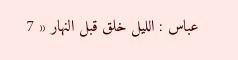عباس : الليل خلق قبل النهار « 7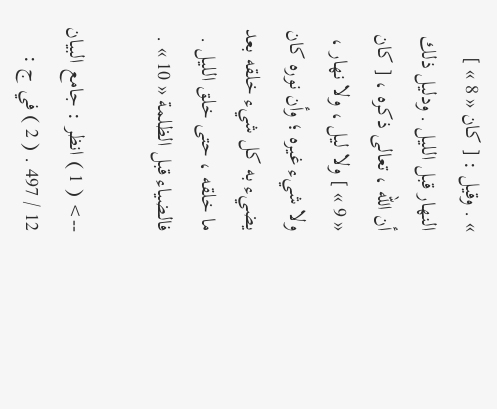» . وقيل : [ كان « 8 » ] النهار قبل الليل . ودليل ذلك أن اللّه ، تعالى ذكره ، [ كان « 9 » ] ولا ليل ، ولا نهار ، ولا شيء غيره ؛ وأن نوره كان يضيء به كل شيء خلقه بعد ما خلقه ، حتى خلق الليل . فالضياء قبل الظلمة « 10 » .

--> ( 1 ) انظر : جامع البيان 12 / 497 . ( 2 ) في ج :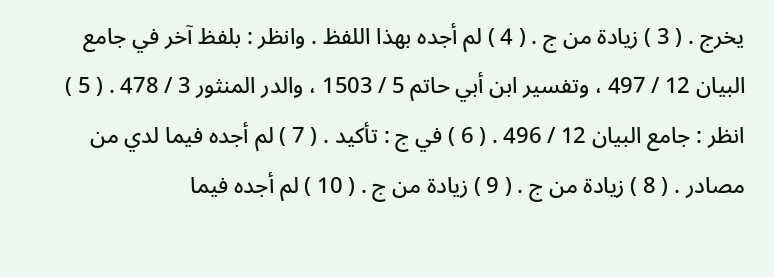يخرج . ( 3 ) زيادة من ج . ( 4 ) لم أجده بهذا اللفظ . وانظر : بلفظ آخر في جامع البيان 12 / 497 ، وتفسير ابن أبي حاتم 5 / 1503 ، والدر المنثور 3 / 478 . ( 5 ) انظر : جامع البيان 12 / 496 . ( 6 ) في ج : تأكيد . ( 7 ) لم أجده فيما لدي من مصادر . ( 8 ) زيادة من ج . ( 9 ) زيادة من ج . ( 10 ) لم أجده فيما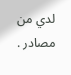لدي من مصادر .